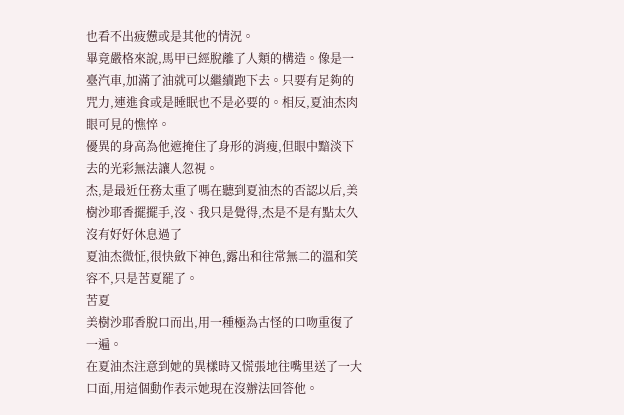也看不出疲憊或是其他的情況。
畢竟嚴格來說,馬甲已經脫離了人類的構造。像是一臺汽車,加滿了油就可以繼續跑下去。只要有足夠的咒力,連進食或是睡眠也不是必要的。相反,夏油杰肉眼可見的憔悴。
優異的身高為他遮掩住了身形的消瘦,但眼中黯淡下去的光彩無法讓人忽視。
杰,是最近任務太重了嗎在聽到夏油杰的否認以后,美樹沙耶香擺擺手,沒、我只是覺得,杰是不是有點太久沒有好好休息過了
夏油杰微怔,很快斂下神色,露出和往常無二的溫和笑容不,只是苦夏罷了。
苦夏
美樹沙耶香脫口而出,用一種極為古怪的口吻重復了一遍。
在夏油杰注意到她的異樣時又慌張地往嘴里送了一大口面,用這個動作表示她現在沒辦法回答他。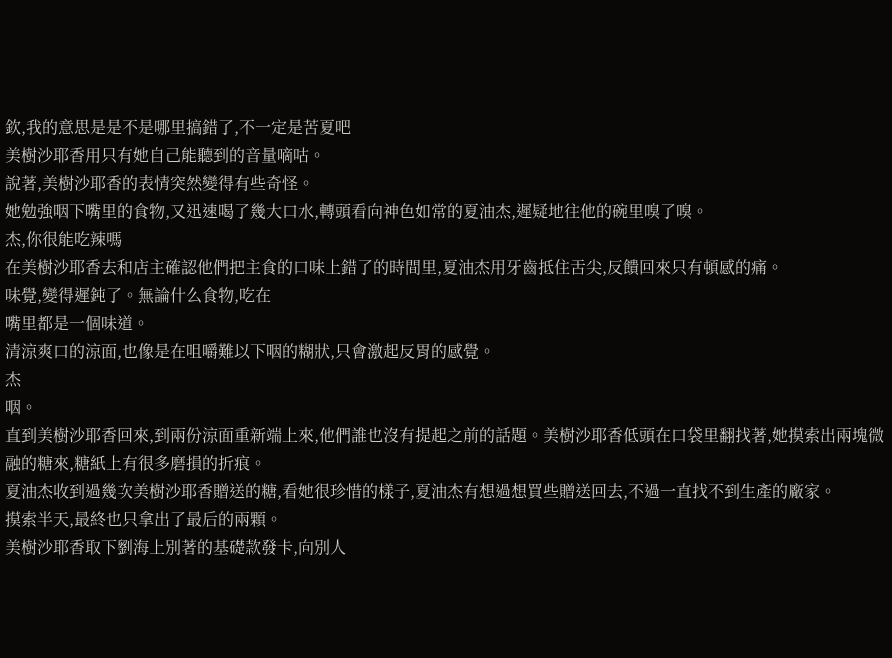欽,我的意思是是不是哪里搞錯了,不一定是苦夏吧
美樹沙耶香用只有她自己能聽到的音量嘀咕。
說著,美樹沙耶香的表情突然變得有些奇怪。
她勉強咽下嘴里的食物,又迅速喝了幾大口水,轉頭看向神色如常的夏油杰,遲疑地往他的碗里嗅了嗅。
杰,你很能吃辣嗎
在美樹沙耶香去和店主確認他們把主食的口味上錯了的時間里,夏油杰用牙齒抵住舌尖,反饋回來只有頓感的痛。
味覺,變得遲鈍了。無論什么食物,吃在
嘴里都是一個味道。
清涼爽口的涼面,也像是在咀嚼難以下咽的糊狀,只會激起反胃的感覺。
杰
咽。
直到美樹沙耶香回來,到兩份涼面重新端上來,他們誰也沒有提起之前的話題。美樹沙耶香低頭在口袋里翻找著,她摸索出兩塊微融的糖來,糖紙上有很多磨損的折痕。
夏油杰收到過幾次美樹沙耶香贈送的糖,看她很珍惜的樣子,夏油杰有想過想買些贈送回去,不過一直找不到生產的廠家。
摸索半天,最終也只拿出了最后的兩顆。
美樹沙耶香取下劉海上別著的基礎款發卡,向別人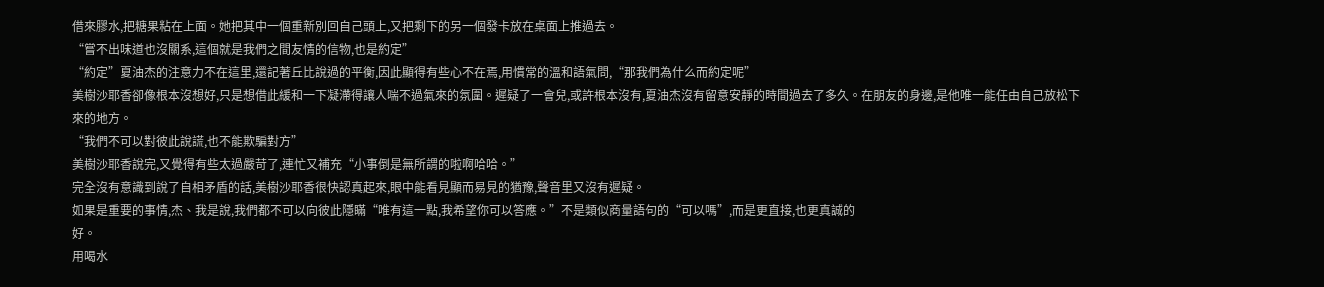借來膠水,把糖果粘在上面。她把其中一個重新別回自己頭上,又把剩下的另一個發卡放在桌面上推過去。
“嘗不出味道也沒關系,這個就是我們之間友情的信物,也是約定”
“約定”夏油杰的注意力不在這里,還記著丘比說過的平衡,因此顯得有些心不在焉,用慣常的溫和語氣問,“那我們為什么而約定呢”
美樹沙耶香卻像根本沒想好,只是想借此緩和一下凝滯得讓人喘不過氣來的氛圍。遲疑了一會兒,或許根本沒有,夏油杰沒有留意安靜的時間過去了多久。在朋友的身邊,是他唯一能任由自己放松下來的地方。
“我們不可以對彼此說謊,也不能欺騙對方”
美樹沙耶香說完,又覺得有些太過嚴苛了,連忙又補充“小事倒是無所謂的啦啊哈哈。”
完全沒有意識到說了自相矛盾的話,美樹沙耶香很快認真起來,眼中能看見顯而易見的猶豫,聲音里又沒有遲疑。
如果是重要的事情,杰、我是說,我們都不可以向彼此隱瞞“唯有這一點,我希望你可以答應。”不是類似商量語句的“可以嗎”,而是更直接,也更真誠的
好。
用喝水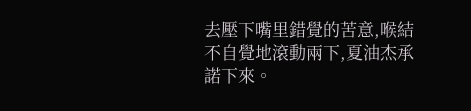去壓下嘴里錯覺的苦意,喉結不自覺地滾動兩下,夏油杰承諾下來。